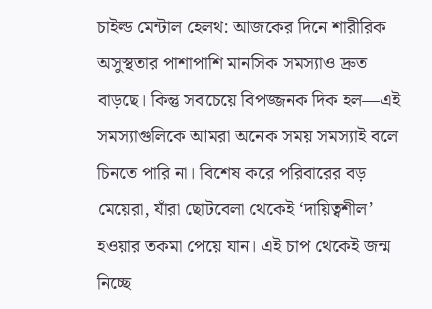চাইল্ড মেন্টাল হেলথ: আজকের দিনে শারীরিক অসুস্থতার পাশাপাশি মানসিক সমস্যাও দ্রুত বাড়ছে। কিন্তু সবচেয়ে বিপজ্জনক দিক হল—এই সমস্যাগুলিকে আমরা অনেক সময় সমস্যাই বলে চিনতে পারি না। বিশেষ করে পরিবারের বড় মেয়েরা, যাঁরা ছোটবেলা থেকেই ‘দায়িত্বশীল’ হওয়ার তকমা পেয়ে যান। এই চাপ থেকেই জন্ম নিচ্ছে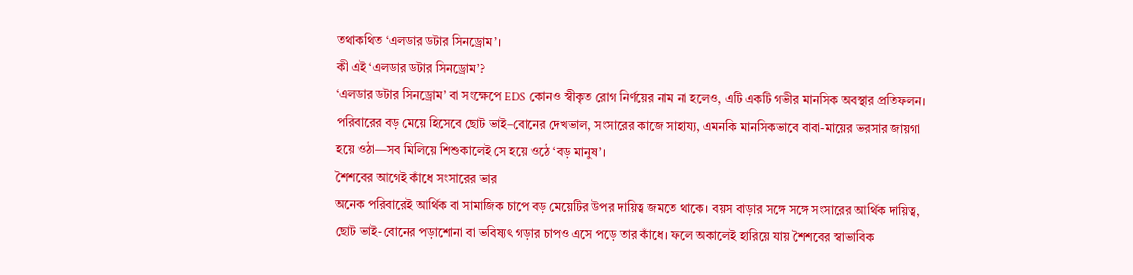তথাকথিত ‘এলডার ডটার সিনড্রোম’।
কী এই ‘এলডার ডটার সিনড্রোম’?
‘এলডার ডটার সিনড্রোম’ বা সংক্ষেপে EDS কোনও স্বীকৃত রোগ নির্ণয়ের নাম না হলেও, এটি একটি গভীর মানসিক অবস্থার প্রতিফলন। পরিবারের বড় মেয়ে হিসেবে ছোট ভাই–বোনের দেখভাল, সংসারের কাজে সাহায্য, এমনকি মানসিকভাবে বাবা-মায়ের ভরসার জায়গা হয়ে ওঠা—সব মিলিয়ে শিশুকালেই সে হয়ে ওঠে ‘বড় মানুষ’।
শৈশবের আগেই কাঁধে সংসারের ভার
অনেক পরিবারেই আর্থিক বা সামাজিক চাপে বড় মেয়েটির উপর দায়িত্ব জমতে থাকে। বয়স বাড়ার সঙ্গে সঙ্গে সংসারের আর্থিক দায়িত্ব, ছোট ভাই-বোনের পড়াশোনা বা ভবিষ্যৎ গড়ার চাপও এসে পড়ে তার কাঁধে। ফলে অকালেই হারিয়ে যায় শৈশবের স্বাভাবিক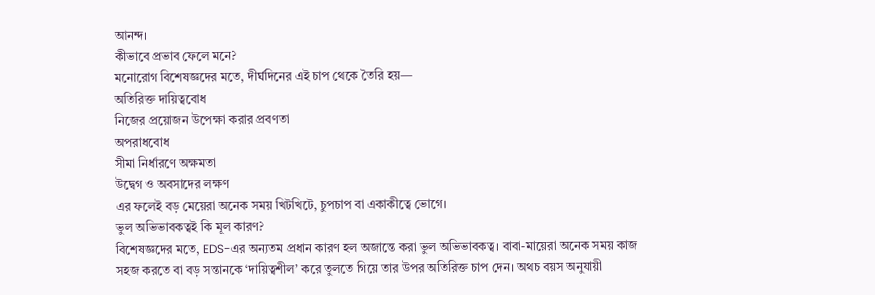আনন্দ।
কীভাবে প্রভাব ফেলে মনে?
মনোরোগ বিশেষজ্ঞদের মতে, দীর্ঘদিনের এই চাপ থেকে তৈরি হয়—
অতিরিক্ত দায়িত্ববোধ
নিজের প্রয়োজন উপেক্ষা করার প্রবণতা
অপরাধবোধ
সীমা নির্ধারণে অক্ষমতা
উদ্বেগ ও অবসাদের লক্ষণ
এর ফলেই বড় মেয়েরা অনেক সময় খিটখিটে, চুপচাপ বা একাকীত্বে ভোগে।
ভুল অভিভাবকত্বই কি মূল কারণ?
বিশেষজ্ঞদের মতে, EDS-এর অন্যতম প্রধান কারণ হল অজান্তে করা ভুল অভিভাবকত্ব। বাবা-মায়েরা অনেক সময় কাজ সহজ করতে বা বড় সন্তানকে ‘দায়িত্বশীল’ করে তুলতে গিয়ে তার উপর অতিরিক্ত চাপ দেন। অথচ বয়স অনুযায়ী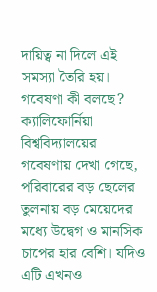দায়িত্ব না দিলে এই সমস্যা তৈরি হয়।
গবেষণা কী বলছে?
ক্যালিফোর্নিয়া বিশ্ববিদ্যালয়ের গবেষণায় দেখা গেছে, পরিবারের বড় ছেলের তুলনায় বড় মেয়েদের মধ্যে উদ্বেগ ও মানসিক চাপের হার বেশি। যদিও এটি এখনও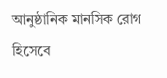আনুষ্ঠানিক মানসিক রোগ হিসেবে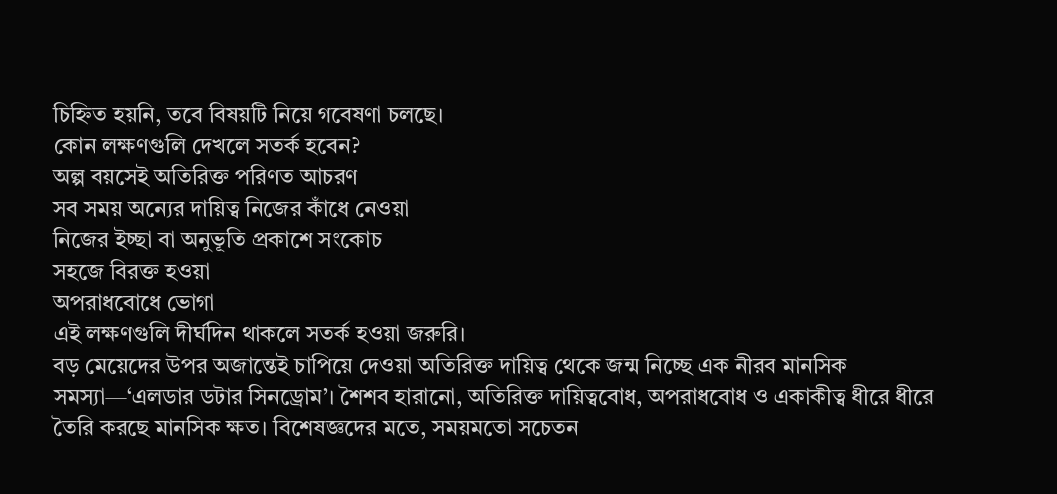চিহ্নিত হয়নি, তবে বিষয়টি নিয়ে গবেষণা চলছে।
কোন লক্ষণগুলি দেখলে সতর্ক হবেন?
অল্প বয়সেই অতিরিক্ত পরিণত আচরণ
সব সময় অন্যের দায়িত্ব নিজের কাঁধে নেওয়া
নিজের ইচ্ছা বা অনুভূতি প্রকাশে সংকোচ
সহজে বিরক্ত হওয়া
অপরাধবোধে ভোগা
এই লক্ষণগুলি দীর্ঘদিন থাকলে সতর্ক হওয়া জরুরি।
বড় মেয়েদের উপর অজান্তেই চাপিয়ে দেওয়া অতিরিক্ত দায়িত্ব থেকে জন্ম নিচ্ছে এক নীরব মানসিক সমস্যা—‘এলডার ডটার সিনড্রোম’। শৈশব হারানো, অতিরিক্ত দায়িত্ববোধ, অপরাধবোধ ও একাকীত্ব ধীরে ধীরে তৈরি করছে মানসিক ক্ষত। বিশেষজ্ঞদের মতে, সময়মতো সচেতন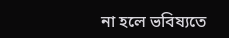না হলে ভবিষ্যতে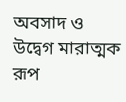অবসাদ ও উদ্বেগ মারাত্মক রূপ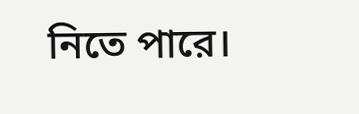নিতে পারে।